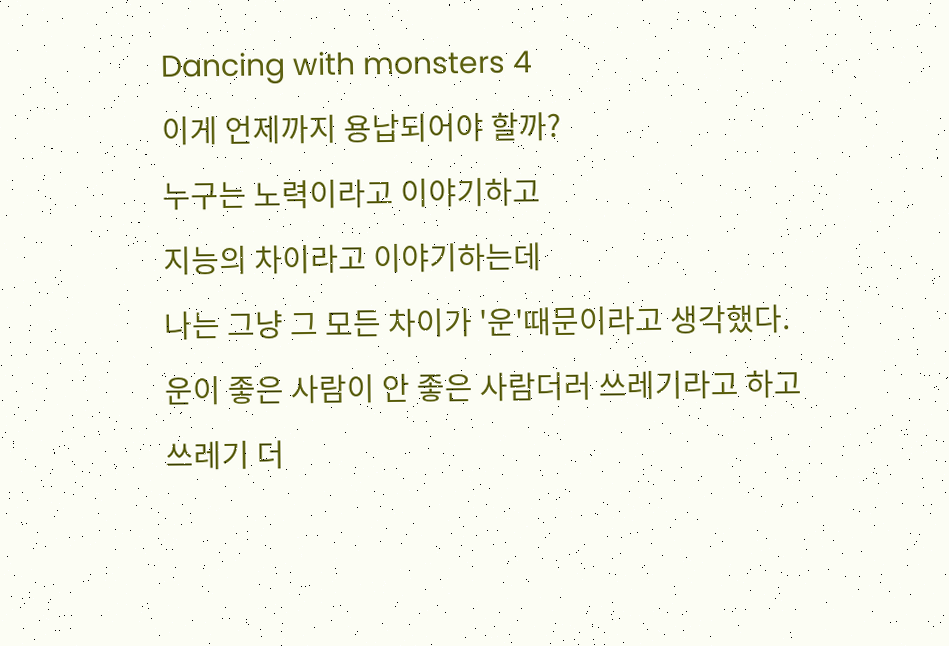Dancing with monsters 4
이게 언제까지 용납되어야 할까?
누구는 노력이라고 이야기하고
지능의 차이라고 이야기하는데
나는 그냥 그 모든 차이가 '운'때문이라고 생각했다.
운이 좋은 사람이 안 좋은 사람더러 쓰레기라고 하고
쓰레기 더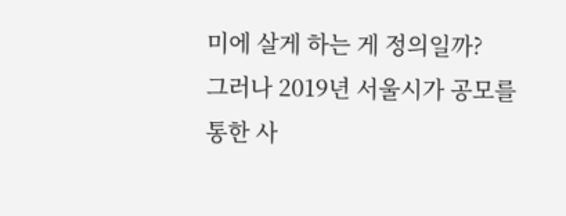미에 살게 하는 게 정의일까?
그러나 2019년 서울시가 공모를 통한 사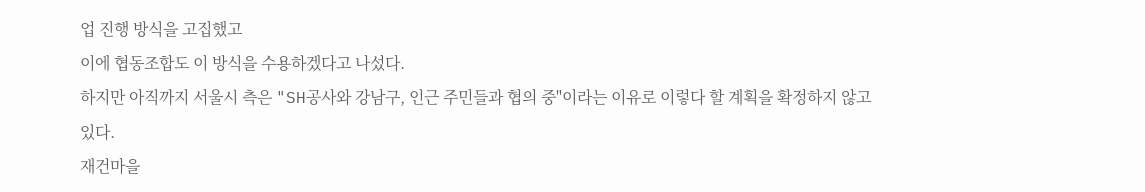업 진행 방식을 고집했고
이에 협동조합도 이 방식을 수용하겠다고 나섰다.
하지만 아직까지 서울시 측은 "SH공사와 강남구, 인근 주민들과 협의 중"이라는 이유로 이렇다 할 계획을 확정하지 않고 있다.
재건마을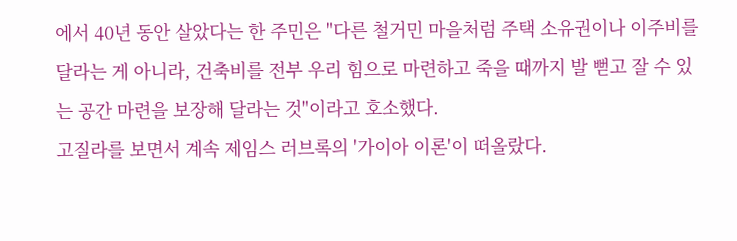에서 40년 동안 살았다는 한 주민은 "다른 철거민 마을처럼 주택 소유권이나 이주비를 달라는 게 아니라, 건축비를 전부 우리 힘으로 마련하고 죽을 때까지 발 뻗고 잘 수 있는 공간 마련을 보장해 달라는 것"이라고 호소했다.
고질라를 보면서 계속 제임스 러브록의 '가이아 이론'이 떠올랐다.